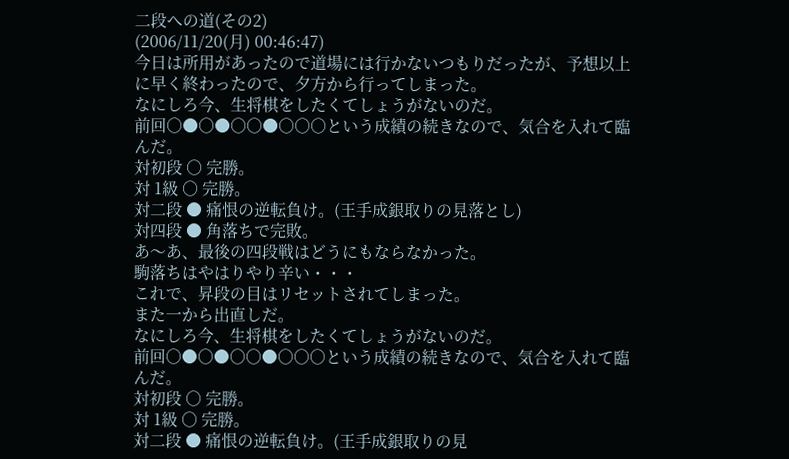二段への道(その2)
(2006/11/20(月) 00:46:47)
今日は所用があったので道場には行かないつもりだったが、予想以上に早く終わったので、夕方から行ってしまった。
なにしろ今、生将棋をしたくてしょうがないのだ。
前回○●○●○○●○○○という成績の続きなので、気合を入れて臨んだ。
対初段 ○ 完勝。
対 1級 ○ 完勝。
対二段 ● 痛恨の逆転負け。(王手成銀取りの見落とし)
対四段 ● 角落ちで完敗。
あ〜あ、最後の四段戦はどうにもならなかった。
駒落ちはやはりやり辛い・・・
これで、昇段の目はリセットされてしまった。
また一から出直しだ。
なにしろ今、生将棋をしたくてしょうがないのだ。
前回○●○●○○●○○○という成績の続きなので、気合を入れて臨んだ。
対初段 ○ 完勝。
対 1級 ○ 完勝。
対二段 ● 痛恨の逆転負け。(王手成銀取りの見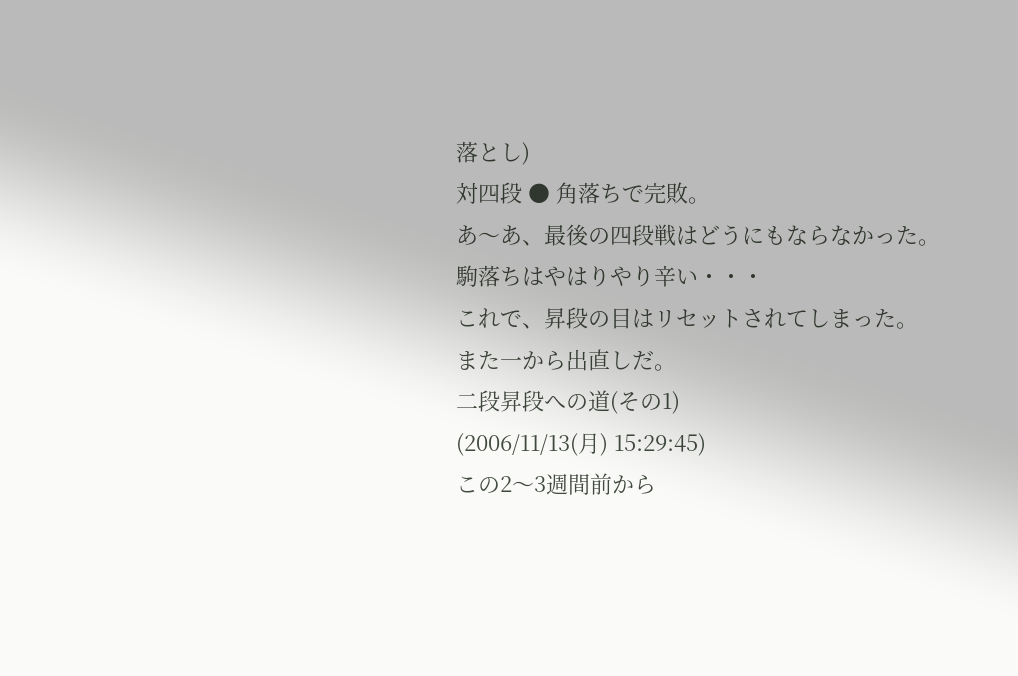落とし)
対四段 ● 角落ちで完敗。
あ〜あ、最後の四段戦はどうにもならなかった。
駒落ちはやはりやり辛い・・・
これで、昇段の目はリセットされてしまった。
また一から出直しだ。
二段昇段への道(その1)
(2006/11/13(月) 15:29:45)
この2〜3週間前から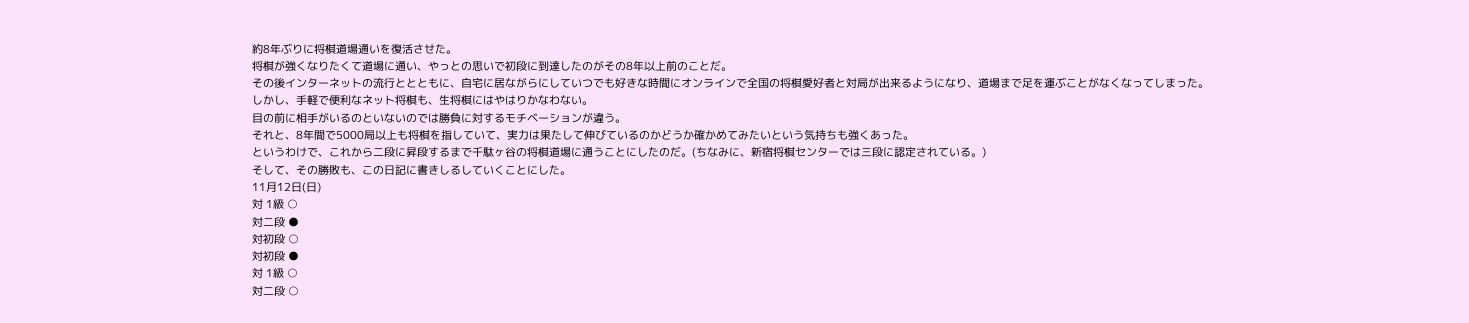約8年ぶりに将棋道場通いを復活させた。
将棋が強くなりたくて道場に通い、やっとの思いで初段に到達したのがその8年以上前のことだ。
その後インターネットの流行ととともに、自宅に居ながらにしていつでも好きな時間にオンラインで全国の将棋愛好者と対局が出来るようになり、道場まで足を運ぶことがなくなってしまった。
しかし、手軽で便利なネット将棋も、生将棋にはやはりかなわない。
目の前に相手がいるのといないのでは勝負に対するモチベーションが違う。
それと、8年間で5000局以上も将棋を指していて、実力は果たして伸びているのかどうか確かめてみたいという気持ちも強くあった。
というわけで、これから二段に昇段するまで千駄ヶ谷の将棋道場に通うことにしたのだ。(ちなみに、新宿将棋センターでは三段に認定されている。)
そして、その勝敗も、この日記に書きしるしていくことにした。
11月12日(日)
対 1級 ○
対二段 ●
対初段 ○
対初段 ●
対 1級 ○
対二段 ○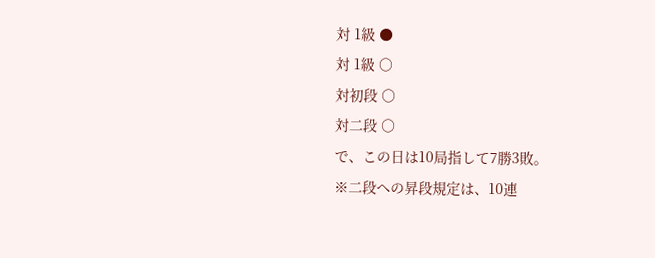対 1級 ●
対 1級 ○
対初段 ○
対二段 ○
で、この日は10局指して7勝3敗。
※二段への昇段規定は、10連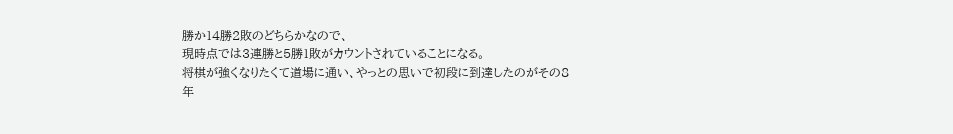勝か14勝2敗のどちらかなので、
現時点では3連勝と5勝1敗がカウントされていることになる。
将棋が強くなりたくて道場に通い、やっとの思いで初段に到達したのがその8年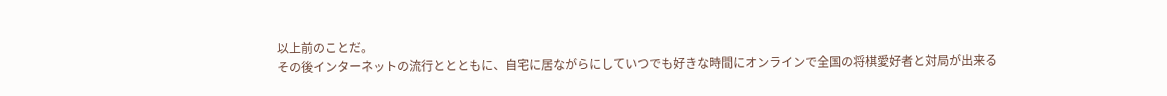以上前のことだ。
その後インターネットの流行ととともに、自宅に居ながらにしていつでも好きな時間にオンラインで全国の将棋愛好者と対局が出来る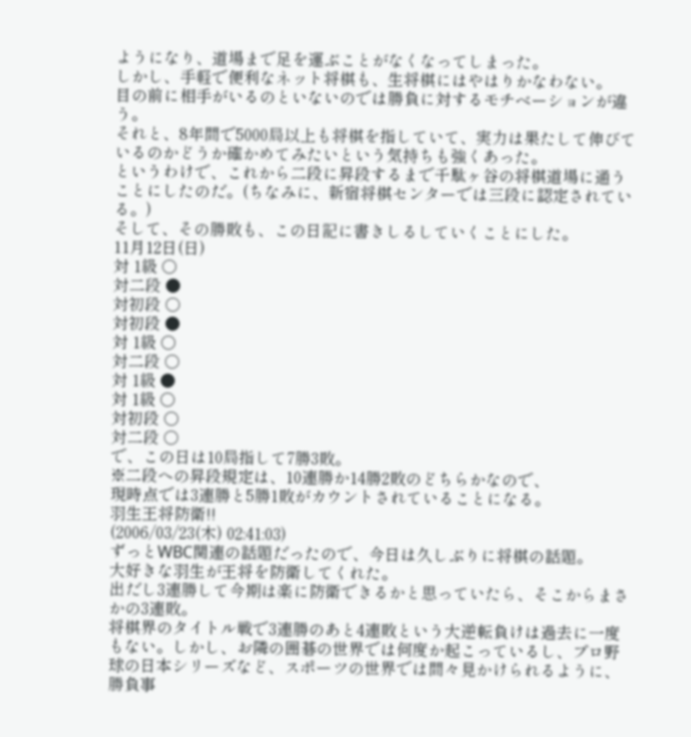ようになり、道場まで足を運ぶことがなくなってしまった。
しかし、手軽で便利なネット将棋も、生将棋にはやはりかなわない。
目の前に相手がいるのといないのでは勝負に対するモチベーションが違う。
それと、8年間で5000局以上も将棋を指していて、実力は果たして伸びているのかどうか確かめてみたいという気持ちも強くあった。
というわけで、これから二段に昇段するまで千駄ヶ谷の将棋道場に通うことにしたのだ。(ちなみに、新宿将棋センターでは三段に認定されている。)
そして、その勝敗も、この日記に書きしるしていくことにした。
11月12日(日)
対 1級 ○
対二段 ●
対初段 ○
対初段 ●
対 1級 ○
対二段 ○
対 1級 ●
対 1級 ○
対初段 ○
対二段 ○
で、この日は10局指して7勝3敗。
※二段への昇段規定は、10連勝か14勝2敗のどちらかなので、
現時点では3連勝と5勝1敗がカウントされていることになる。
羽生王将防衛!!
(2006/03/23(木) 02:41:03)
ずっとWBC関連の話題だったので、今日は久しぶりに将棋の話題。
大好きな羽生が王将を防衛してくれた。
出だし3連勝して今期は楽に防衛できるかと思っていたら、そこからまさかの3連敗。
将棋界のタイトル戦で3連勝のあと4連敗という大逆転負けは過去に一度もない。しかし、お隣の囲碁の世界では何度か起こっているし、プロ野球の日本シリーズなど、スポーツの世界では間々見かけられるように、勝負事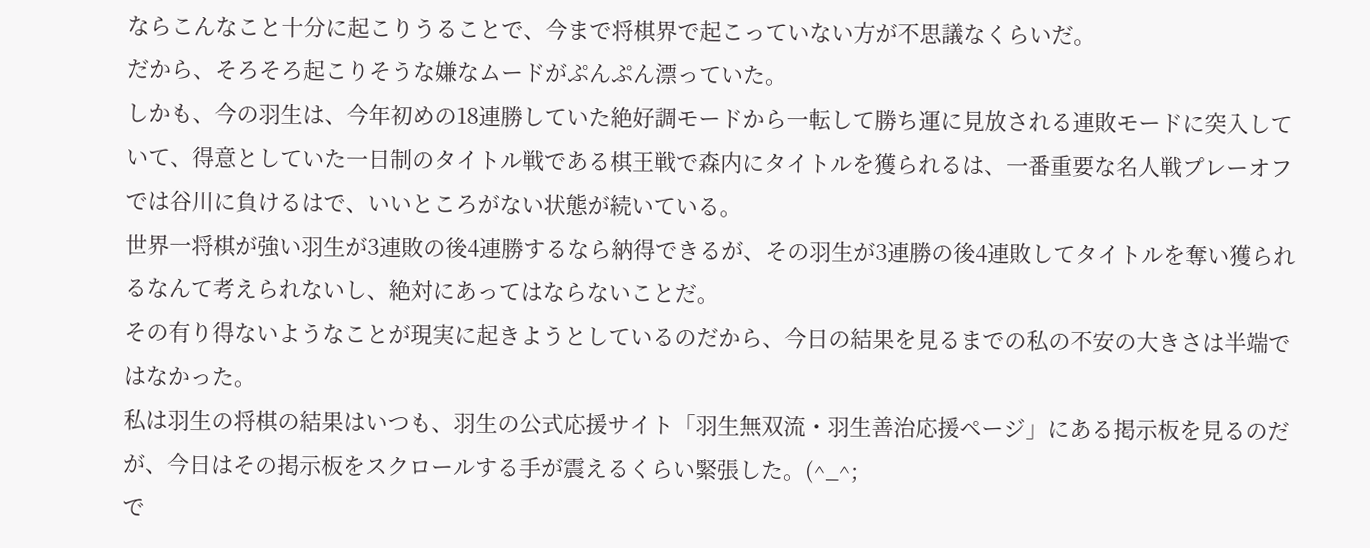ならこんなこと十分に起こりうることで、今まで将棋界で起こっていない方が不思議なくらいだ。
だから、そろそろ起こりそうな嫌なムードがぷんぷん漂っていた。
しかも、今の羽生は、今年初めの18連勝していた絶好調モードから一転して勝ち運に見放される連敗モードに突入していて、得意としていた一日制のタイトル戦である棋王戦で森内にタイトルを獲られるは、一番重要な名人戦プレーオフでは谷川に負けるはで、いいところがない状態が続いている。
世界一将棋が強い羽生が3連敗の後4連勝するなら納得できるが、その羽生が3連勝の後4連敗してタイトルを奪い獲られるなんて考えられないし、絶対にあってはならないことだ。
その有り得ないようなことが現実に起きようとしているのだから、今日の結果を見るまでの私の不安の大きさは半端ではなかった。
私は羽生の将棋の結果はいつも、羽生の公式応援サイト「羽生無双流・羽生善治応援ページ」にある掲示板を見るのだが、今日はその掲示板をスクロールする手が震えるくらい緊張した。(^_^;
で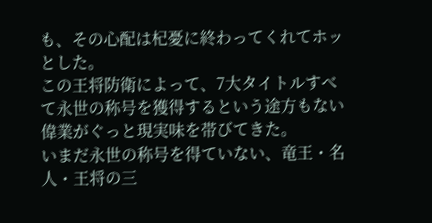も、その心配は杞憂に終わってくれてホッとした。
この王将防衛によって、7大タイトルすべて永世の称号を獲得するという途方もない偉業がぐっと現実味を帯びてきた。
いまだ永世の称号を得ていない、竜王・名人・王将の三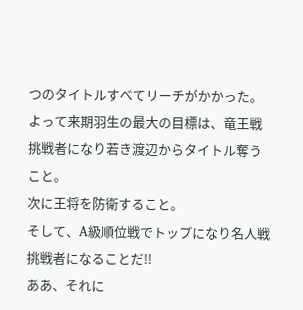つのタイトルすべてリーチがかかった。
よって来期羽生の最大の目標は、竜王戦挑戦者になり若き渡辺からタイトル奪うこと。
次に王将を防衛すること。
そして、A級順位戦でトップになり名人戦挑戦者になることだ!!
ああ、それに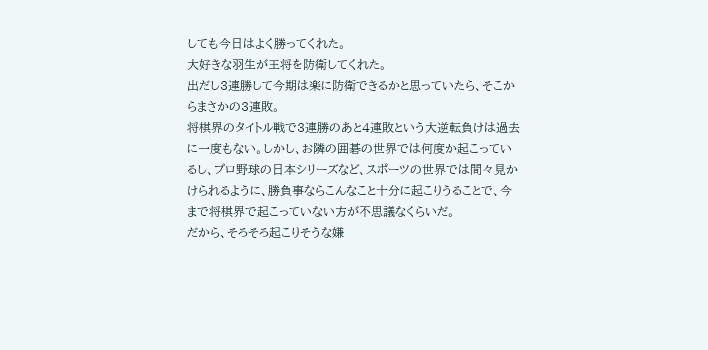しても今日はよく勝ってくれた。
大好きな羽生が王将を防衛してくれた。
出だし3連勝して今期は楽に防衛できるかと思っていたら、そこからまさかの3連敗。
将棋界のタイトル戦で3連勝のあと4連敗という大逆転負けは過去に一度もない。しかし、お隣の囲碁の世界では何度か起こっているし、プロ野球の日本シリーズなど、スポーツの世界では間々見かけられるように、勝負事ならこんなこと十分に起こりうることで、今まで将棋界で起こっていない方が不思議なくらいだ。
だから、そろそろ起こりそうな嫌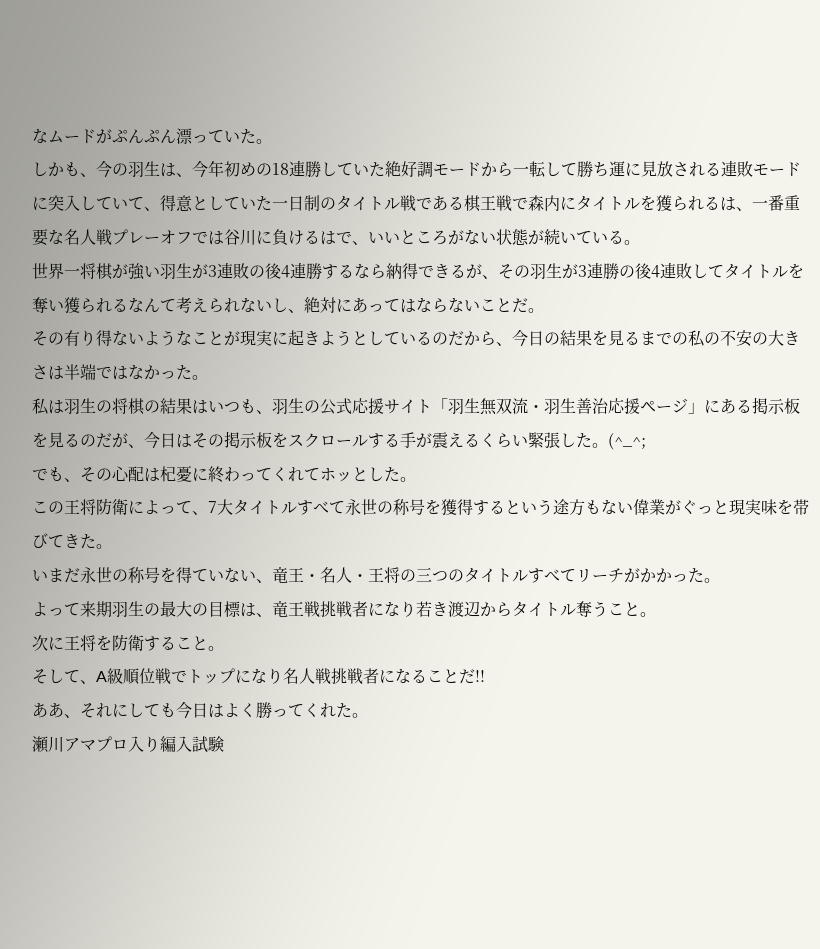なムードがぷんぷん漂っていた。
しかも、今の羽生は、今年初めの18連勝していた絶好調モードから一転して勝ち運に見放される連敗モードに突入していて、得意としていた一日制のタイトル戦である棋王戦で森内にタイトルを獲られるは、一番重要な名人戦プレーオフでは谷川に負けるはで、いいところがない状態が続いている。
世界一将棋が強い羽生が3連敗の後4連勝するなら納得できるが、その羽生が3連勝の後4連敗してタイトルを奪い獲られるなんて考えられないし、絶対にあってはならないことだ。
その有り得ないようなことが現実に起きようとしているのだから、今日の結果を見るまでの私の不安の大きさは半端ではなかった。
私は羽生の将棋の結果はいつも、羽生の公式応援サイト「羽生無双流・羽生善治応援ページ」にある掲示板を見るのだが、今日はその掲示板をスクロールする手が震えるくらい緊張した。(^_^;
でも、その心配は杞憂に終わってくれてホッとした。
この王将防衛によって、7大タイトルすべて永世の称号を獲得するという途方もない偉業がぐっと現実味を帯びてきた。
いまだ永世の称号を得ていない、竜王・名人・王将の三つのタイトルすべてリーチがかかった。
よって来期羽生の最大の目標は、竜王戦挑戦者になり若き渡辺からタイトル奪うこと。
次に王将を防衛すること。
そして、A級順位戦でトップになり名人戦挑戦者になることだ!!
ああ、それにしても今日はよく勝ってくれた。
瀬川アマプロ入り編入試験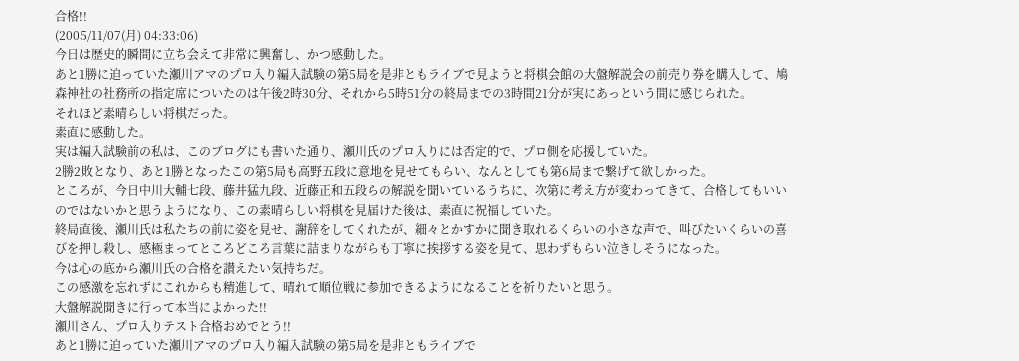合格!!
(2005/11/07(月) 04:33:06)
今日は歴史的瞬間に立ち会えて非常に興奮し、かつ感動した。
あと1勝に迫っていた瀬川アマのプロ入り編入試験の第5局を是非ともライブで見ようと将棋会館の大盤解説会の前売り券を購入して、鳩森神社の社務所の指定席についたのは午後2時30分、それから5時51分の終局までの3時間21分が実にあっという間に感じられた。
それほど素晴らしい将棋だった。
素直に感動した。
実は編入試験前の私は、このブログにも書いた通り、瀬川氏のプロ入りには否定的で、プロ側を応援していた。
2勝2敗となり、あと1勝となったこの第5局も高野五段に意地を見せてもらい、なんとしても第6局まで繋げて欲しかった。
ところが、今日中川大輔七段、藤井猛九段、近藤正和五段らの解説を聞いているうちに、次第に考え方が変わってきて、合格してもいいのではないかと思うようになり、この素晴らしい将棋を見届けた後は、素直に祝福していた。
終局直後、瀬川氏は私たちの前に姿を見せ、謝辞をしてくれたが、細々とかすかに聞き取れるくらいの小さな声で、叫びたいくらいの喜びを押し殺し、感極まってところどころ言葉に詰まりながらも丁寧に挨拶する姿を見て、思わずもらい泣きしそうになった。
今は心の底から瀬川氏の合格を讃えたい気持ちだ。
この感激を忘れずにこれからも精進して、晴れて順位戦に参加できるようになることを祈りたいと思う。
大盤解説聞きに行って本当によかった!!
瀬川さん、プロ入りテスト合格おめでとう!!
あと1勝に迫っていた瀬川アマのプロ入り編入試験の第5局を是非ともライブで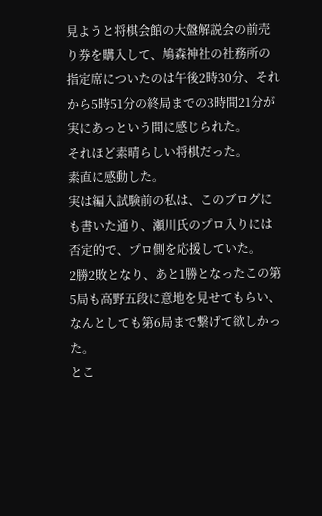見ようと将棋会館の大盤解説会の前売り券を購入して、鳩森神社の社務所の指定席についたのは午後2時30分、それから5時51分の終局までの3時間21分が実にあっという間に感じられた。
それほど素晴らしい将棋だった。
素直に感動した。
実は編入試験前の私は、このブログにも書いた通り、瀬川氏のプロ入りには否定的で、プロ側を応援していた。
2勝2敗となり、あと1勝となったこの第5局も高野五段に意地を見せてもらい、なんとしても第6局まで繋げて欲しかった。
とこ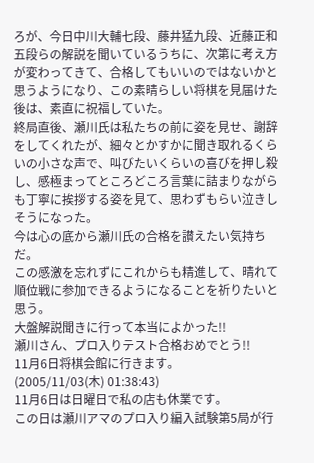ろが、今日中川大輔七段、藤井猛九段、近藤正和五段らの解説を聞いているうちに、次第に考え方が変わってきて、合格してもいいのではないかと思うようになり、この素晴らしい将棋を見届けた後は、素直に祝福していた。
終局直後、瀬川氏は私たちの前に姿を見せ、謝辞をしてくれたが、細々とかすかに聞き取れるくらいの小さな声で、叫びたいくらいの喜びを押し殺し、感極まってところどころ言葉に詰まりながらも丁寧に挨拶する姿を見て、思わずもらい泣きしそうになった。
今は心の底から瀬川氏の合格を讃えたい気持ちだ。
この感激を忘れずにこれからも精進して、晴れて順位戦に参加できるようになることを祈りたいと思う。
大盤解説聞きに行って本当によかった!!
瀬川さん、プロ入りテスト合格おめでとう!!
11月6日将棋会館に行きます。
(2005/11/03(木) 01:38:43)
11月6日は日曜日で私の店も休業です。
この日は瀬川アマのプロ入り編入試験第5局が行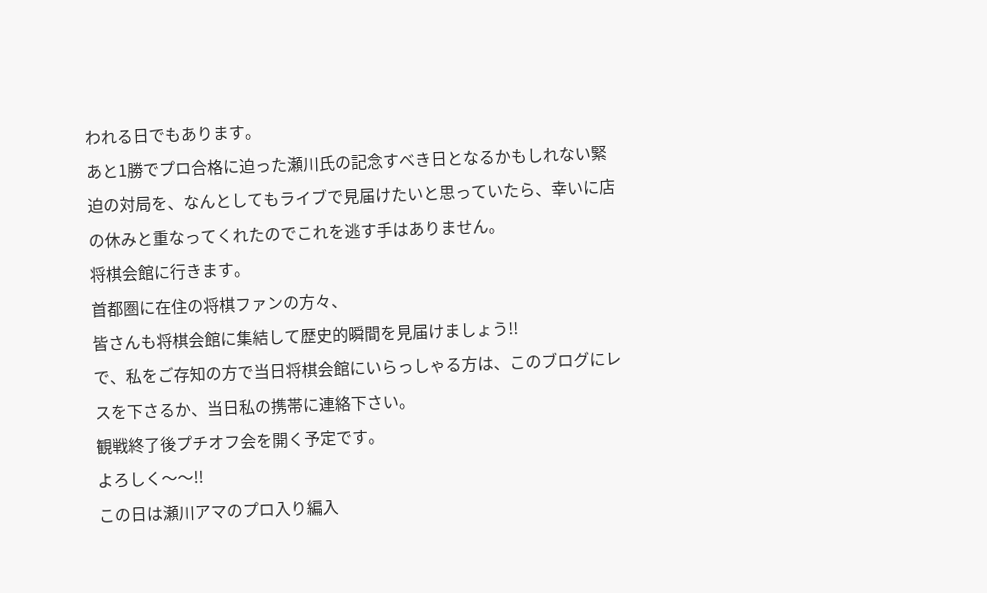われる日でもあります。
あと1勝でプロ合格に迫った瀬川氏の記念すべき日となるかもしれない緊迫の対局を、なんとしてもライブで見届けたいと思っていたら、幸いに店の休みと重なってくれたのでこれを逃す手はありません。
将棋会館に行きます。
首都圏に在住の将棋ファンの方々、
皆さんも将棋会館に集結して歴史的瞬間を見届けましょう!!
で、私をご存知の方で当日将棋会館にいらっしゃる方は、このブログにレスを下さるか、当日私の携帯に連絡下さい。
観戦終了後プチオフ会を開く予定です。
よろしく〜〜!!
この日は瀬川アマのプロ入り編入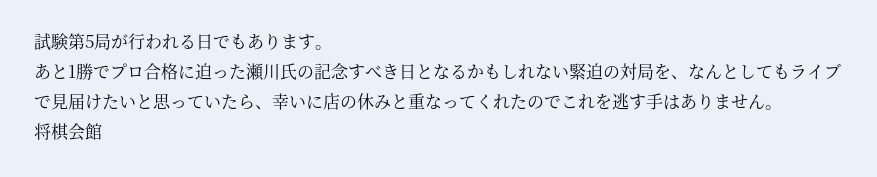試験第5局が行われる日でもあります。
あと1勝でプロ合格に迫った瀬川氏の記念すべき日となるかもしれない緊迫の対局を、なんとしてもライブで見届けたいと思っていたら、幸いに店の休みと重なってくれたのでこれを逃す手はありません。
将棋会館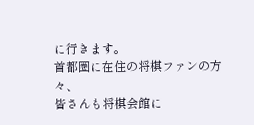に行きます。
首都圏に在住の将棋ファンの方々、
皆さんも将棋会館に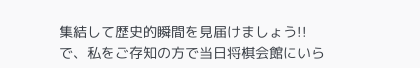集結して歴史的瞬間を見届けましょう!!
で、私をご存知の方で当日将棋会館にいら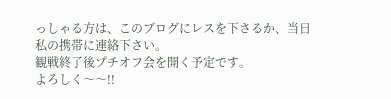っしゃる方は、このブログにレスを下さるか、当日私の携帯に連絡下さい。
観戦終了後プチオフ会を開く予定です。
よろしく〜〜!!